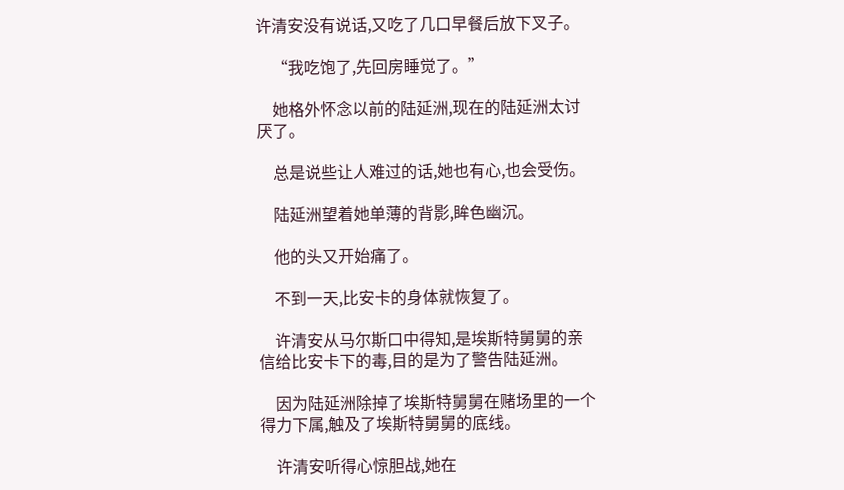许清安没有说话,又吃了几口早餐后放下叉子。

    “我吃饱了,先回房睡觉了。”

    她格外怀念以前的陆延洲,现在的陆延洲太讨厌了。

    总是说些让人难过的话,她也有心,也会受伤。

    陆延洲望着她单薄的背影,眸色幽沉。

    他的头又开始痛了。

    不到一天,比安卡的身体就恢复了。

    许清安从马尔斯口中得知,是埃斯特舅舅的亲信给比安卡下的毒,目的是为了警告陆延洲。

    因为陆延洲除掉了埃斯特舅舅在赌场里的一个得力下属,触及了埃斯特舅舅的底线。

    许清安听得心惊胆战,她在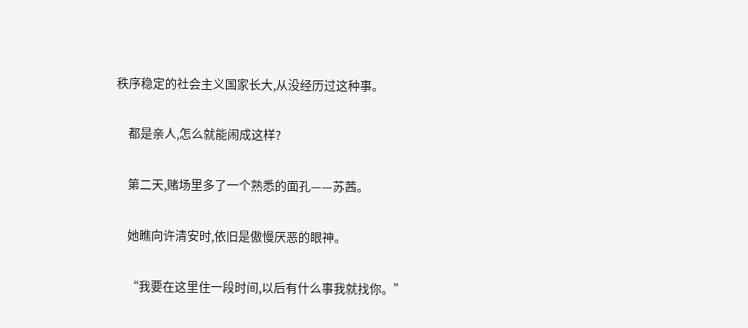秩序稳定的社会主义国家长大,从没经历过这种事。

    都是亲人,怎么就能闹成这样?

    第二天,赌场里多了一个熟悉的面孔——苏茜。

    她瞧向许清安时,依旧是傲慢厌恶的眼神。

    “我要在这里住一段时间,以后有什么事我就找你。”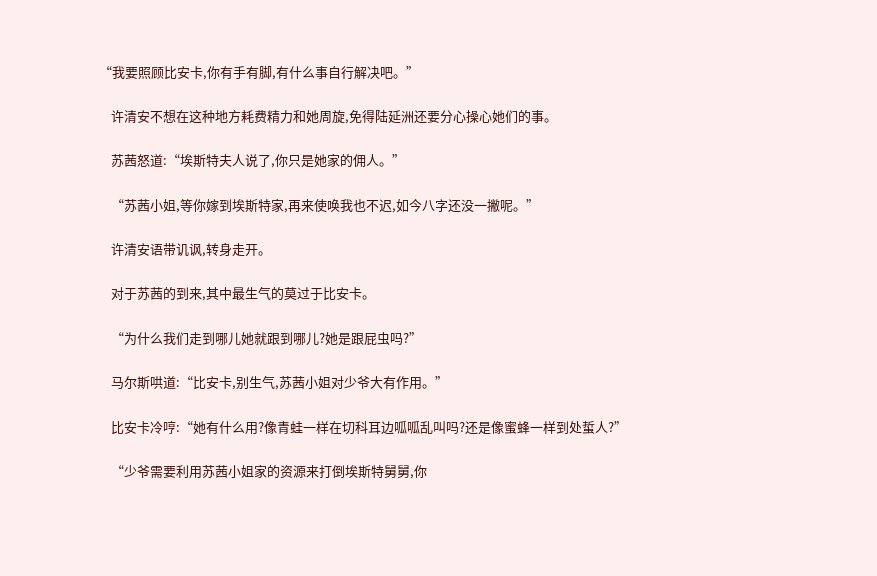“我要照顾比安卡,你有手有脚,有什么事自行解决吧。”

    许清安不想在这种地方耗费精力和她周旋,免得陆延洲还要分心操心她们的事。

    苏茜怒道:“埃斯特夫人说了,你只是她家的佣人。”

    “苏茜小姐,等你嫁到埃斯特家,再来使唤我也不迟,如今八字还没一撇呢。”

    许清安语带讥讽,转身走开。

    对于苏茜的到来,其中最生气的莫过于比安卡。

    “为什么我们走到哪儿她就跟到哪儿?她是跟屁虫吗?”

    马尔斯哄道:“比安卡,别生气,苏茜小姐对少爷大有作用。”

    比安卡冷哼:“她有什么用?像青蛙一样在切科耳边呱呱乱叫吗?还是像蜜蜂一样到处蜇人?”

    “少爷需要利用苏茜小姐家的资源来打倒埃斯特舅舅,你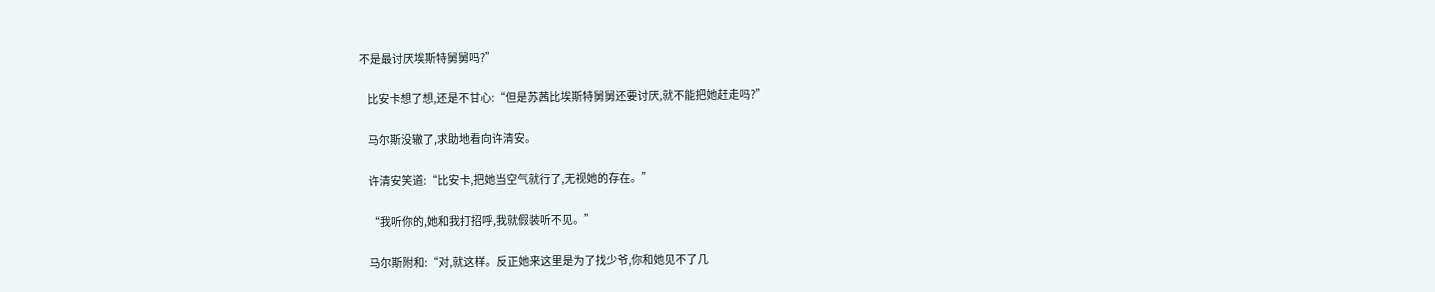不是最讨厌埃斯特舅舅吗?”

    比安卡想了想,还是不甘心:“但是苏茜比埃斯特舅舅还要讨厌,就不能把她赶走吗?”

    马尔斯没辙了,求助地看向许清安。

    许清安笑道:“比安卡,把她当空气就行了,无视她的存在。”

    “我听你的,她和我打招呼,我就假装听不见。”

    马尔斯附和:“对,就这样。反正她来这里是为了找少爷,你和她见不了几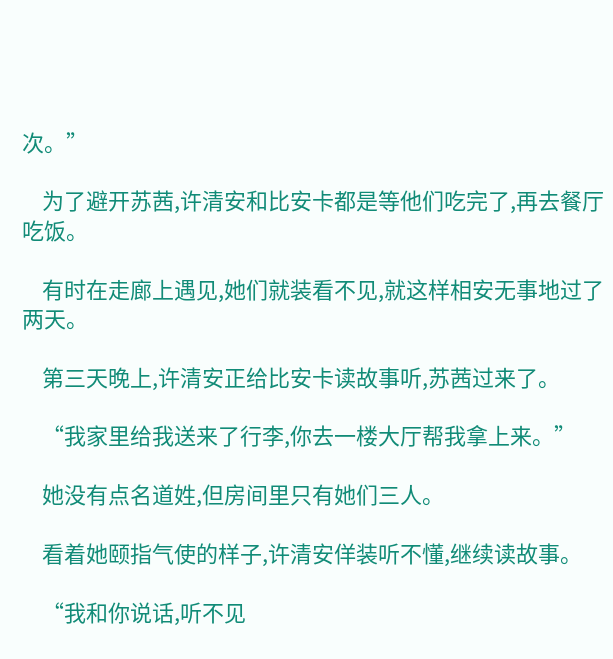次。”

    为了避开苏茜,许清安和比安卡都是等他们吃完了,再去餐厅吃饭。

    有时在走廊上遇见,她们就装看不见,就这样相安无事地过了两天。

    第三天晚上,许清安正给比安卡读故事听,苏茜过来了。

    “我家里给我送来了行李,你去一楼大厅帮我拿上来。”

    她没有点名道姓,但房间里只有她们三人。

    看着她颐指气使的样子,许清安佯装听不懂,继续读故事。

    “我和你说话,听不见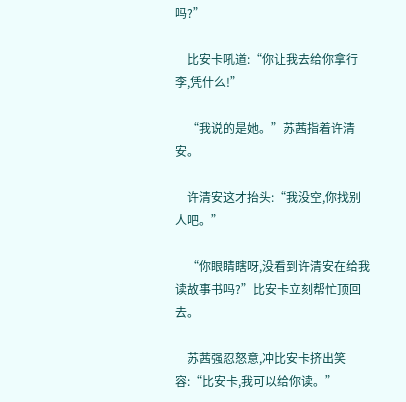吗?”

    比安卡吼道:“你让我去给你拿行李,凭什么!”

    “我说的是她。”苏茜指着许清安。

    许清安这才抬头:“我没空,你找别人吧。”

    “你眼睛瞎呀,没看到许清安在给我读故事书吗?”比安卡立刻帮忙顶回去。

    苏茜强忍怒意,冲比安卡挤出笑容:“比安卡,我可以给你读。”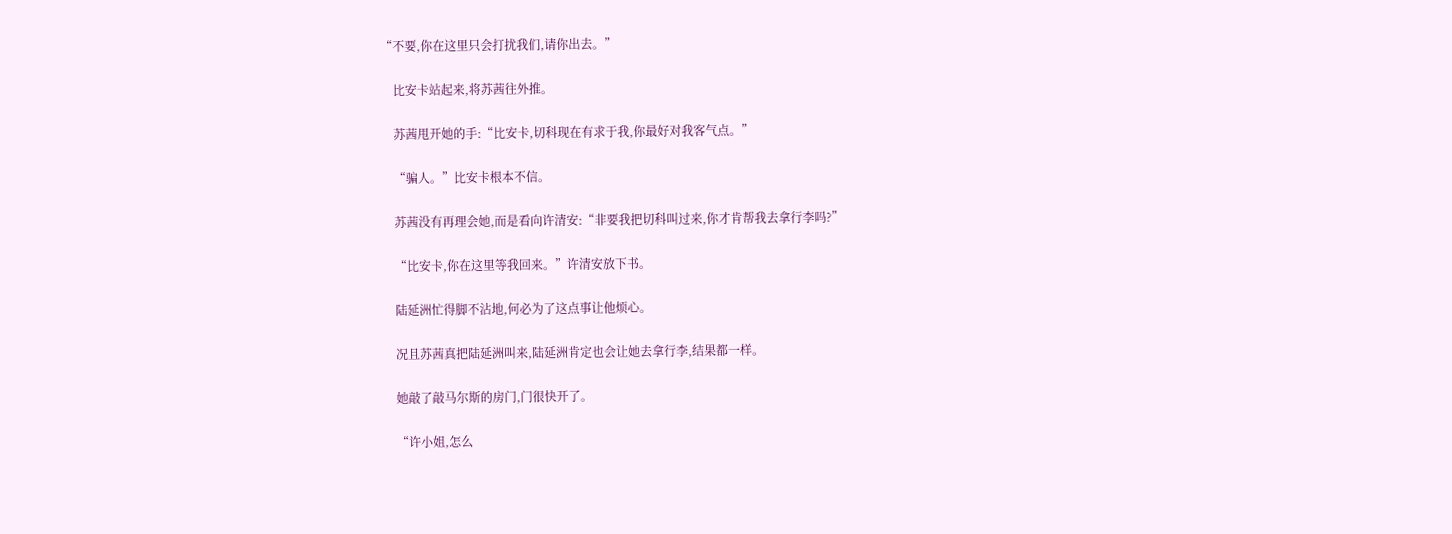“不要,你在这里只会打扰我们,请你出去。”

    比安卡站起来,将苏茜往外推。

    苏茜甩开她的手:“比安卡,切科现在有求于我,你最好对我客气点。”

    “骗人。”比安卡根本不信。

    苏茜没有再理会她,而是看向许清安:“非要我把切科叫过来,你才肯帮我去拿行李吗?”

    “比安卡,你在这里等我回来。”许清安放下书。

    陆延洲忙得脚不沾地,何必为了这点事让他烦心。

    况且苏茜真把陆延洲叫来,陆延洲肯定也会让她去拿行李,结果都一样。

    她敲了敲马尔斯的房门,门很快开了。

    “许小姐,怎么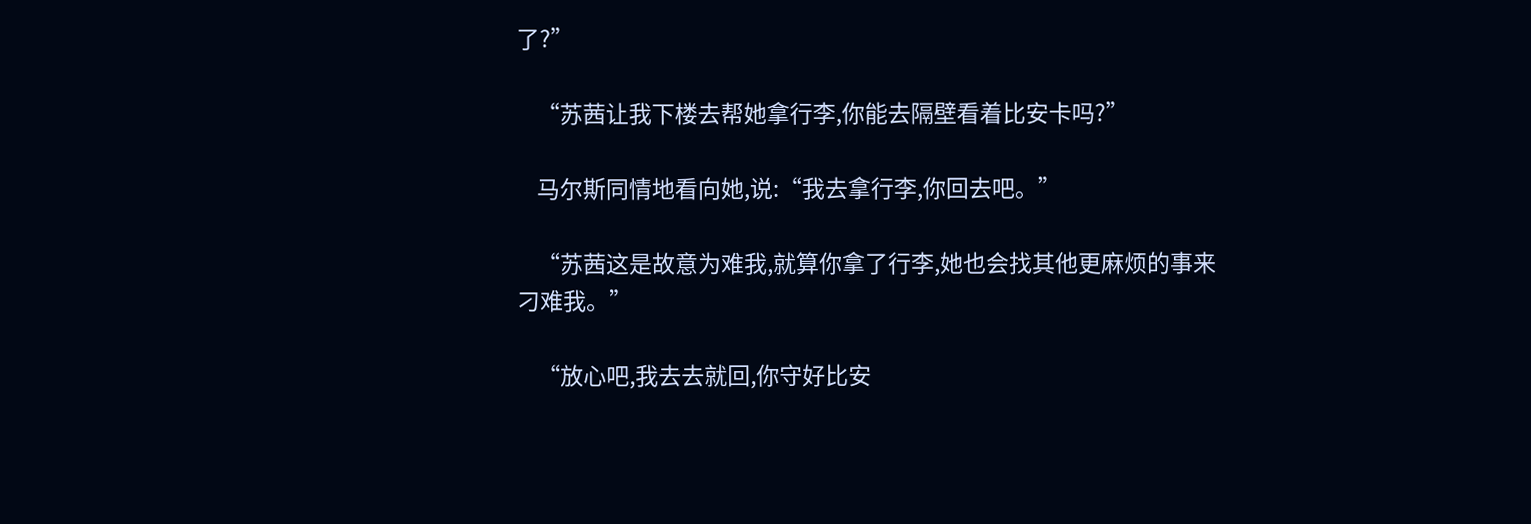了?”

    “苏茜让我下楼去帮她拿行李,你能去隔壁看着比安卡吗?”

    马尔斯同情地看向她,说:“我去拿行李,你回去吧。”

    “苏茜这是故意为难我,就算你拿了行李,她也会找其他更麻烦的事来刁难我。”

    “放心吧,我去去就回,你守好比安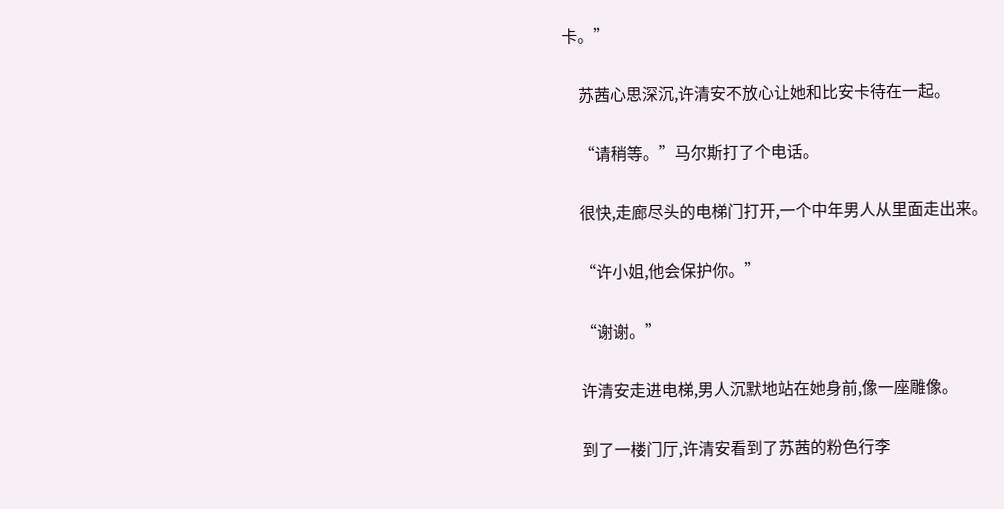卡。”

    苏茜心思深沉,许清安不放心让她和比安卡待在一起。

    “请稍等。”马尔斯打了个电话。

    很快,走廊尽头的电梯门打开,一个中年男人从里面走出来。

    “许小姐,他会保护你。”

    “谢谢。”

    许清安走进电梯,男人沉默地站在她身前,像一座雕像。

    到了一楼门厅,许清安看到了苏茜的粉色行李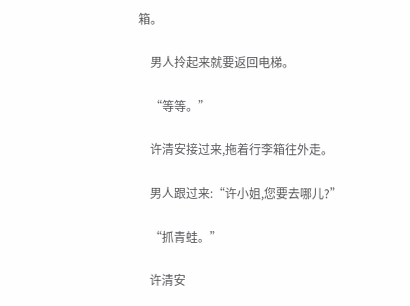箱。

    男人拎起来就要返回电梯。

    “等等。”

    许清安接过来,拖着行李箱往外走。

    男人跟过来:“许小姐,您要去哪儿?”

    “抓青蛙。”

    许清安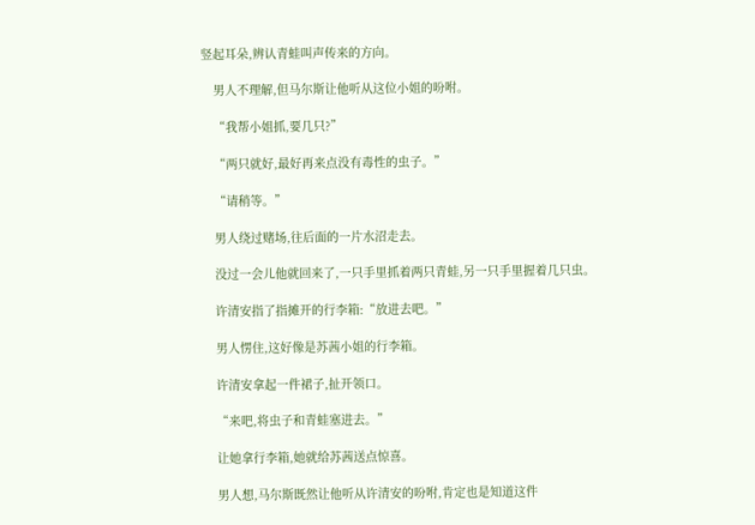竖起耳朵,辨认青蛙叫声传来的方向。

    男人不理解,但马尔斯让他听从这位小姐的吩咐。

    “我帮小姐抓,要几只?”

    “两只就好,最好再来点没有毒性的虫子。”

    “请稍等。”

    男人绕过赌场,往后面的一片水沼走去。

    没过一会儿他就回来了,一只手里抓着两只青蛙,另一只手里握着几只虫。

    许清安指了指摊开的行李箱:“放进去吧。”

    男人愣住,这好像是苏茜小姐的行李箱。

    许清安拿起一件裙子,扯开领口。

    “来吧,将虫子和青蛙塞进去。”

    让她拿行李箱,她就给苏茜送点惊喜。

    男人想,马尔斯既然让他听从许清安的吩咐,肯定也是知道这件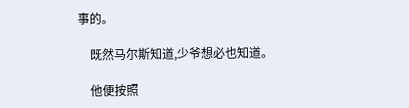事的。

    既然马尔斯知道,少爷想必也知道。

    他便按照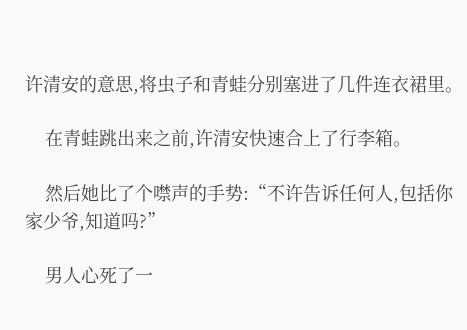许清安的意思,将虫子和青蛙分别塞进了几件连衣裙里。

    在青蛙跳出来之前,许清安快速合上了行李箱。

    然后她比了个噤声的手势:“不许告诉任何人,包括你家少爷,知道吗?”

    男人心死了一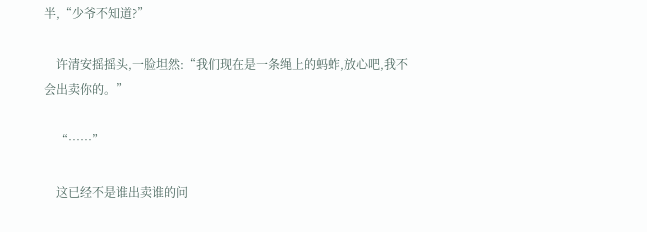半,“少爷不知道?”

    许清安摇摇头,一脸坦然:“我们现在是一条绳上的蚂蚱,放心吧,我不会出卖你的。”

    “……”

    这已经不是谁出卖谁的问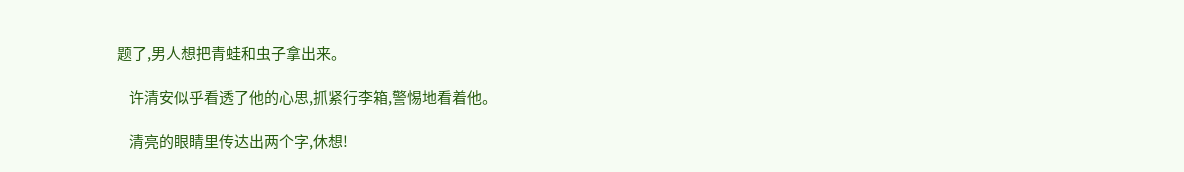题了,男人想把青蛙和虫子拿出来。

    许清安似乎看透了他的心思,抓紧行李箱,警惕地看着他。

    清亮的眼睛里传达出两个字,休想!